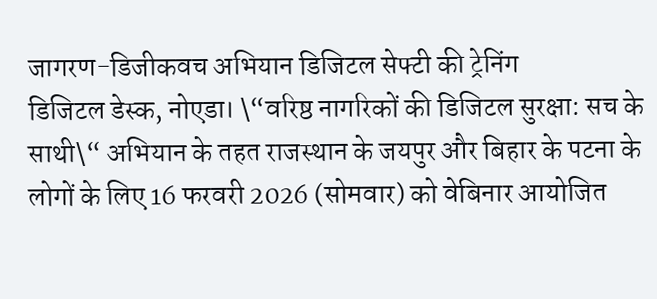जागरण-डिजीकवच अभियान डिजिटल सेफ्टी की ट्रेनिंग
डिजिटल डेस्क, नोएडा। \“वरिष्ठ नागरिकों की डिजिटल सुरक्षा: सच के साथी\“ अभियान के तहत राजस्थान के जयपुर और बिहार के पटना के लोगों के लिए 16 फरवरी 2026 (सोमवार) को वेबिनार आयोजित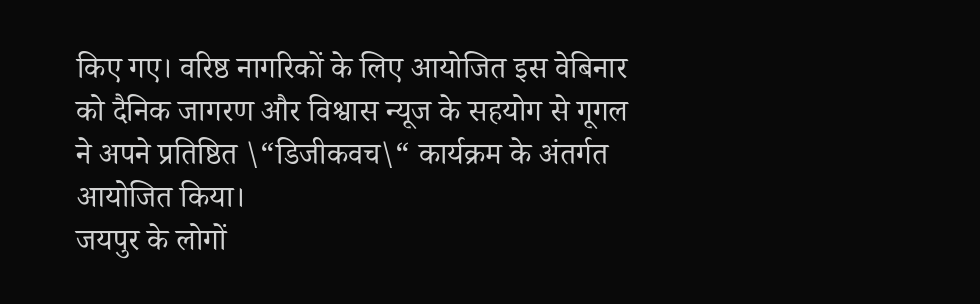किए गए। वरिष्ठ नागरिकों के लिए आयोजित इस वेबिनार को दैनिक जागरण और विश्वास न्यूज के सहयोग से गूगल ने अपने प्रतिष्ठित \“डिजीकवच\“ कार्यक्रम के अंतर्गत आयोजित किया।
जयपुर के लोगों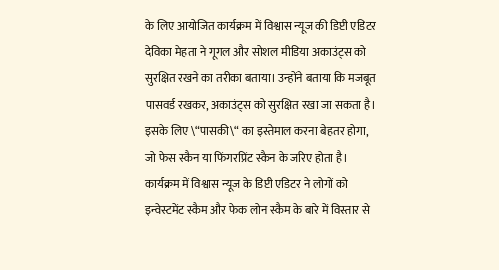के लिए आयोजित कार्यक्रम में विश्वास न्यूज की डिप्टी एडिटर देविका मेहता ने गूगल और सोशल मीडिया अकाउंट्स को सुरक्षित रखने का तरीका बताया। उन्होंने बताया कि मजबूत पासवर्ड रखकर, अकाउंट्स को सुरक्षित रखा जा सकता है। इसके लिए \“पासकी\“ का इस्तेमाल करना बेहतर होगा, जो फेस स्कैन या फिंगरप्रिंट स्कैन के जरिए होता है।
कार्यक्रम में विश्वास न्यूज के डिप्टी एडिटर ने लोगों को इन्वेस्टमेंट स्कैम और फेक लोन स्कैम के बारे में विस्तार से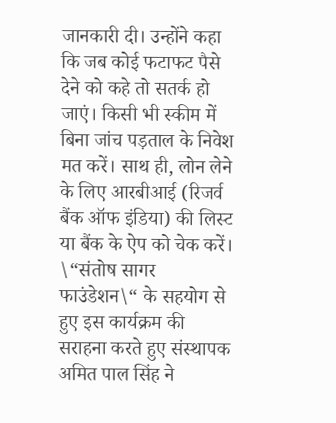जानकारी दी। उन्होंने कहा कि जब कोई फटाफट पैसे देने को कहे तो सतर्क हो जाएं। किसी भी स्कीम में बिना जांच पड़ताल के निवेश मत करें। साथ ही, लोन लेने के लिए आरबीआई (रिजर्व बैंक ऑफ इंडिया) की लिस्ट या बैंक के ऐप को चेक करें।
\“संतोष सागर फाउंडेशन\“ के सहयोग से हुए इस कार्यक्रम की सराहना करते हुए संस्थापक अमित पाल सिंह ने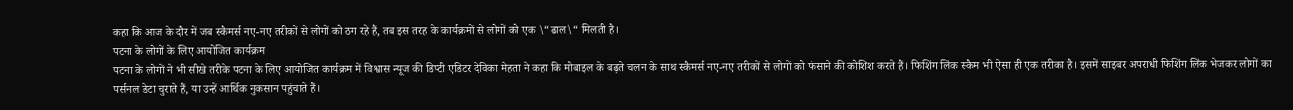कहा कि आज के दौर में जब स्कैमर्स नए-नए तरीकों से लोगों को ठग रहे हैं, तब इस तरह के कार्यक्रमों से लोगों को एक \“ढाल\“ मिलती है।
पटना के लोगों के लिए आयोजित कार्यक्रम
पटना के लोगों ने भी सीखे तरीके पटना के लिए आयोजित कार्यक्रम में विश्वास न्यूज की डिप्टी एडिटर देविका मेहता ने कहा कि मोबाइल के बढ़ते चलन के साथ स्कैमर्स नए-नए तरीकों से लोगों को फंसाने की कोशिश करते हैं। फिशिंग लिंक स्कैम भी ऐसा ही एक तरीका है। इसमें साइबर अपराधी फिशिंग लिंक भेजकर लोगों का पर्सनल डेटा चुराते हैं, या उन्हें आर्थिक नुकसान पहुंचाते हैं।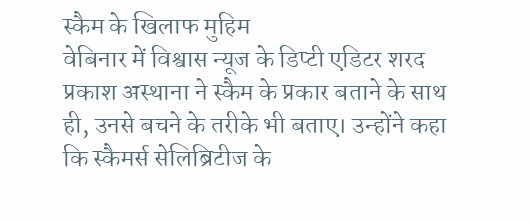स्कैम के खिलाफ मुहिम
वेबिनार में विश्वास न्यूज के डिप्टी एडिटर शरद प्रकाश अस्थाना ने स्कैम के प्रकार बताने के साथ ही, उनसे बचने के तरीके भी बताए। उन्होंने कहा कि स्कैमर्स सेलिब्रिटीज के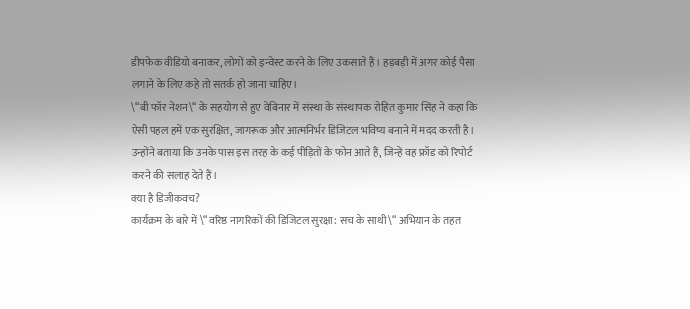डीपफेक वीडियो बनाकर, लोगों को इन्वेस्ट करने के लिए उकसाते हैं। हड़बड़ी में अगर कोई पैसा लगाने के लिए कहे तो सतर्क हो जाना चाहिए।
\“बी फॉर नेशन\“ के सहयोग से हुए वेबिनार में संस्था के संस्थापक रोहित कुमार सिंह ने कहा कि ऐसी पहल हमें एक सुरक्षित, जागरूक और आत्मनिर्भर डिजिटल भविष्य बनाने में मदद करती है। उन्होंने बताया कि उनके पास इस तरह के कई पीड़ितों के फोन आते हैं, जिन्हें वह फ्रॉड को रिपोर्ट करने की सलाह देते हैं।
क्या है डिजीकवच?
कार्यक्रम के बारे में \“वरिष्ठ नागरिकों की डिजिटल सुरक्षा: सच के साथी\“ अभियान के तहत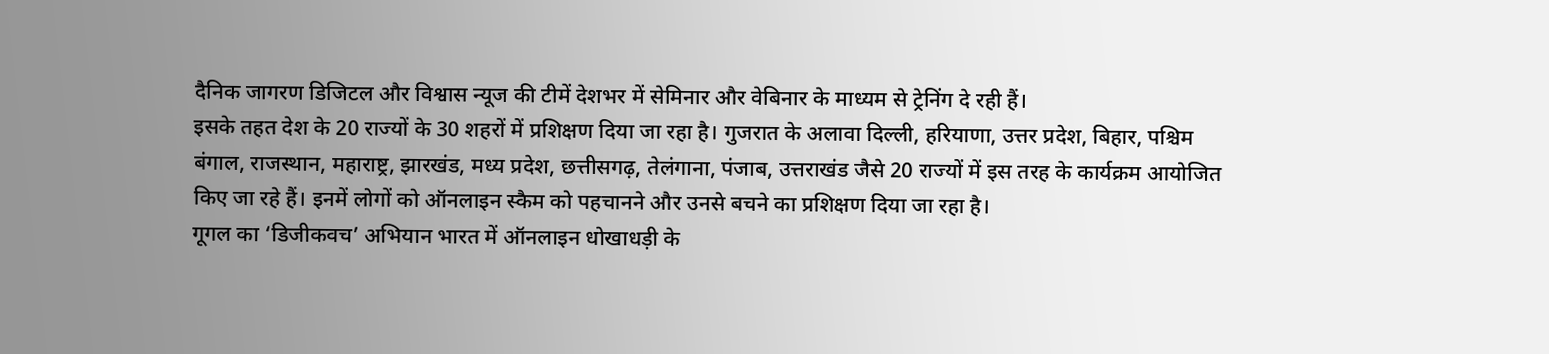दैनिक जागरण डिजिटल और विश्वास न्यूज की टीमें देशभर में सेमिनार और वेबिनार के माध्यम से ट्रेनिंग दे रही हैं।
इसके तहत देश के 20 राज्यों के 30 शहरों में प्रशिक्षण दिया जा रहा है। गुजरात के अलावा दिल्ली, हरियाणा, उत्तर प्रदेश, बिहार, पश्चिम बंगाल, राजस्थान, महाराष्ट्र, झारखंड, मध्य प्रदेश, छत्तीसगढ़, तेलंगाना, पंजाब, उत्तराखंड जैसे 20 राज्यों में इस तरह के कार्यक्रम आयोजित किए जा रहे हैं। इनमें लोगों को ऑनलाइन स्कैम को पहचानने और उनसे बचने का प्रशिक्षण दिया जा रहा है।
गूगल का ‘डिजीकवच’ अभियान भारत में ऑनलाइन धोखाधड़ी के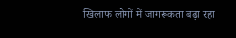खिलाफ लोगों में जागरूकता बढ़ा रहा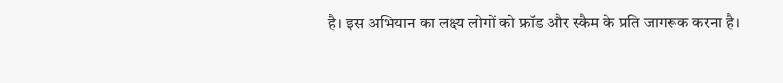है। इस अभियान का लक्ष्य लोगों को फ्रॉड और स्कैम के प्रति जागरूक करना है।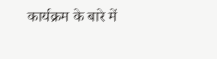कार्यक्रम के बारे में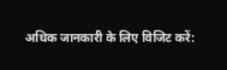अधिक जानकारी के लिए विजिट करें: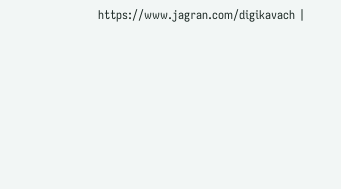https://www.jagran.com/digikavach |